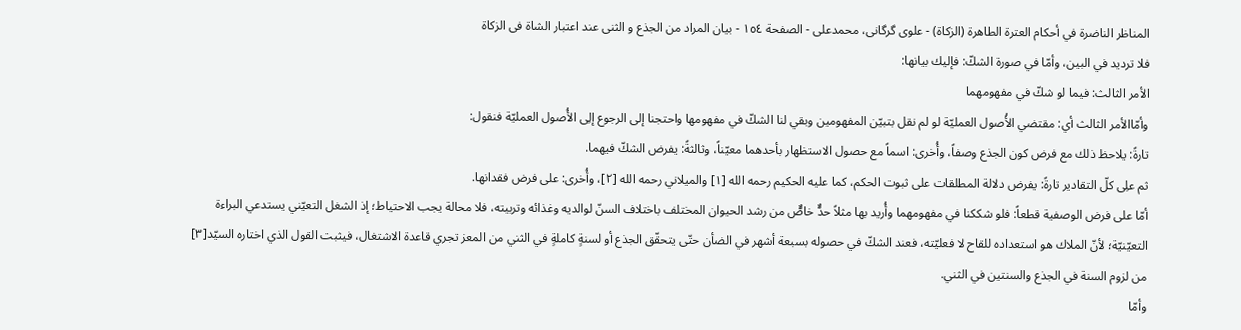المناظر الناضرة في أحکام العترة الطاهرة (الزکاة) - علوی گرگانی، محمدعلی - الصفحة ١٥٤ - بيان المراد من الجذع و الثنی عند اعتبار الشاة فی الزکاة
فلا ترديد في البين، وأمّا في صورة الشكّ: فإليك بيانها:
الأمر الثالث: فيما لو شكّ في مفهومهما
وأمّاالأمر الثالث أي: مقتضي الأُصول العمليّة لو لم نقل بتبيّن المفهومين وبقي لنا الشكّ في مفهومها واحتجنا إلى الرجوع إلِی الأُصول العمليّة فنقول:
تارةً: يلاحظ ذلك مع فرض كون الجذع وصفاً، وأُخرى: اسماً مع حصول الاستظهار بأحدهما معيّناً، وثالثةً: يفرض الشكّ فيهما.
ثم علِی كلّ التقادير تارةً: يفرض دلالة المطلقات على ثبوت الحكم، كما عليه الحكيم رحمه الله [١] والميلاني رحمه الله [٢]، وأُخرى: على فرض فقدانها.
أمّا على فرض الوصفية قطعاً: فلو شككنا في مفهومهما وأُريد بها مثلاً حدٌّ خاصٌّ من رشد الحيوان المختلف باختلاف السنّ لوالديه وغذائه وتربيته، فلا محالة يجب الاحتياط؛ إذ الشغل التعيّني يستدعي البراءة التعيّنيّة؛ لأنّ الملاك هو استعداده للقاح لا فعليّته، فعند الشكّ في حصوله بسبعة أشهر في الضأن حتّى يتحقّق الجذع أو لسنةٍ كاملةٍ في الثني من المعز تجري قاعدة الاشتغال، فيثبت القول الذي اختاره السيّد[٣] من لزوم السنة في الجذع والسنتين في الثني.
وأمّا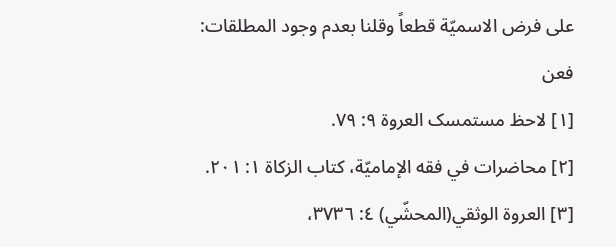على فرض الاسميّة قطعاً وقلنا بعدم وجود المطلقات: فعن
[١] لاحظ مستمسک العروة ٩: ٧٩.
[٢] محاضرات في فقه الإماميّة، کتاب الزکاة ١: ٢٠١.
[٣] العروة الوثقي(المحشّي) ٤: ٣٧٣٦،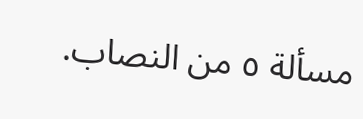مسألة ٥ من النصاب.